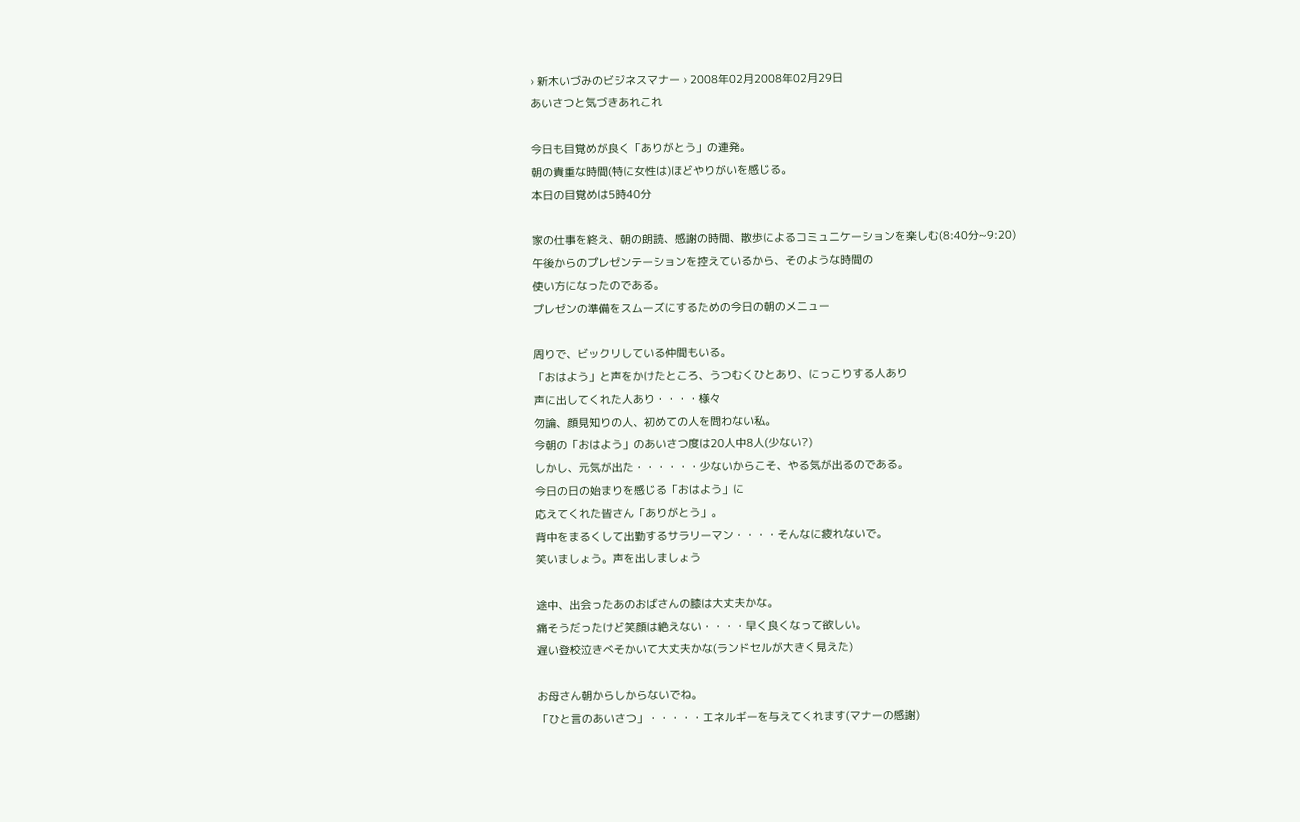› 新木いづみのビジネスマナー › 2008年02月2008年02月29日
あいさつと気づきあれこれ

今日も目覚めが良く「ありがとう」の連発。
朝の貴重な時間(特に女性は)ほどやりがいを感じる。
本日の目覚めは5時40分

家の仕事を終え、朝の朗読、感謝の時間、散歩によるコミュニケーションを楽しむ(8:40分~9:20)
午後からのプレゼンテーションを控えているから、そのような時間の
使い方になったのである。
プレゼンの準備をスムーズにするための今日の朝のメニュー

周りで、ビックリしている仲間もいる。
「おはよう」と声をかけたところ、うつむくひとあり、にっこりする人あり
声に出してくれた人あり・・・・様々
勿論、顔見知りの人、初めての人を問わない私。
今朝の「おはよう」のあいさつ度は20人中8人(少ない?)
しかし、元気が出た・・・・・・少ないからこそ、やる気が出るのである。
今日の日の始まりを感じる「おはよう」に
応えてくれた皆さん「ありがとう」。
背中をまるくして出勤するサラリーマン・・・・そんなに疲れないで。
笑いましょう。声を出しましょう

途中、出会ったあのおばさんの膝は大丈夫かな。
痛そうだったけど笑顔は絶えない・・・・早く良くなって欲しい。
遅い登校泣きべそかいて大丈夫かな(ランドセルが大きく見えた)

お母さん朝からしからないでね。
「ひと言のあいさつ」・・・・・エネルギーを与えてくれます(マナーの感謝)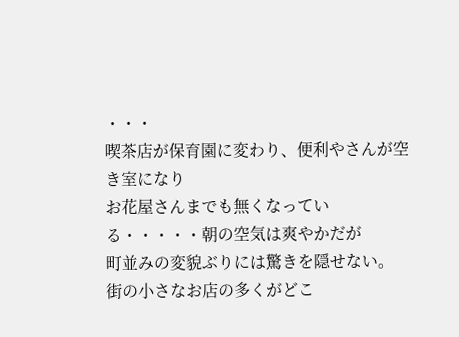・・・
喫茶店が保育園に変わり、便利やさんが空き室になり
お花屋さんまでも無くなっている・・・・・朝の空気は爽やかだが
町並みの変貌ぶりには驚きを隠せない。
街の小さなお店の多くがどこ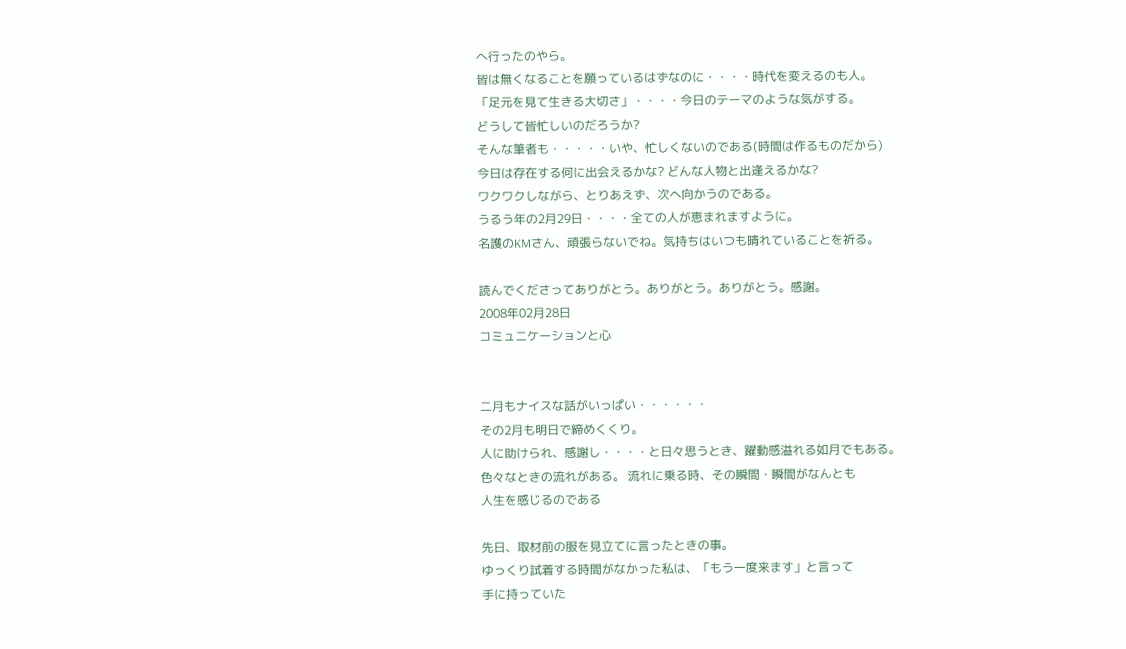へ行ったのやら。
皆は無くなることを願っているはずなのに・・・・時代を変えるのも人。
「足元を見て生きる大切さ」・・・・今日のテーマのような気がする。
どうして皆忙しいのだろうか?
そんな筆者も・・・・・いや、忙しくないのである(時間は作るものだから)
今日は存在する何に出会えるかな? どんな人物と出逢えるかな?
ワクワクしながら、とりあえず、次へ向かうのである。
うるう年の2月29日・・・・全ての人が恵まれますように。
名護のKMさん、頑張らないでね。気持ちはいつも晴れていることを祈る。

読んでくださってありがとう。ありがとう。ありがとう。感謝。
2008年02月28日
コミュニケーションと心


二月もナイスな話がいっぱい・・・・・・
その2月も明日で締めくくり。
人に助けられ、感謝し・・・・と日々思うとき、躍動感溢れる如月でもある。
色々なときの流れがある。 流れに乗る時、その瞬間・瞬間がなんとも
人生を感じるのである

先日、取材前の服を見立てに言ったときの事。
ゆっくり試着する時間がなかった私は、「もう一度来ます」と言って
手に持っていた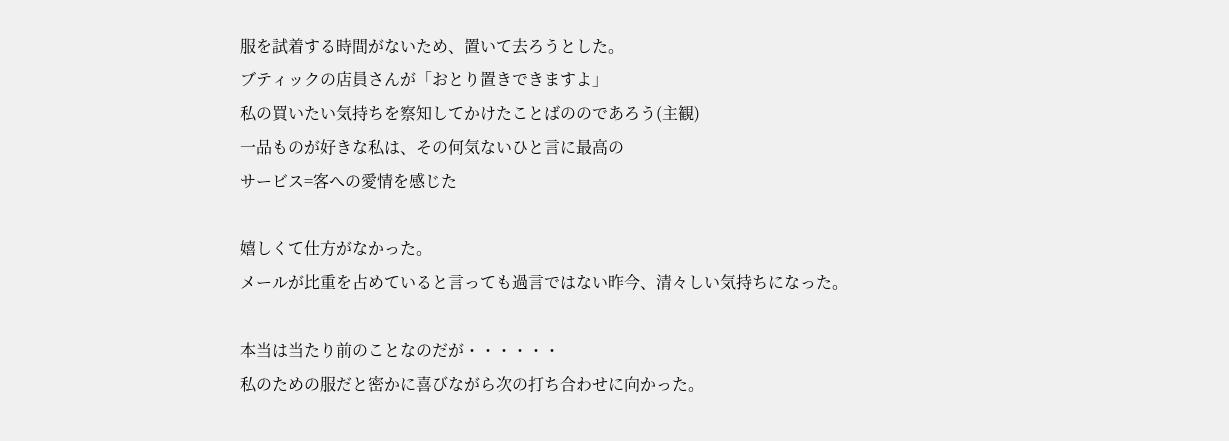服を試着する時間がないため、置いて去ろうとした。
ブティックの店員さんが「おとり置きできますよ」
私の買いたい気持ちを察知してかけたことばののであろう(主観)
一品ものが好きな私は、その何気ないひと言に最高の
サービス=客への愛情を感じた

嬉しくて仕方がなかった。
メールが比重を占めていると言っても過言ではない昨今、清々しい気持ちになった。

本当は当たり前のことなのだが・・・・・・
私のための服だと密かに喜びながら次の打ち合わせに向かった。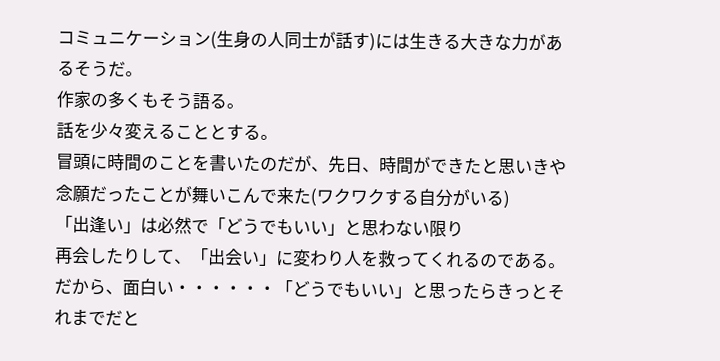コミュニケーション(生身の人同士が話す)には生きる大きな力があるそうだ。
作家の多くもそう語る。
話を少々変えることとする。
冒頭に時間のことを書いたのだが、先日、時間ができたと思いきや
念願だったことが舞いこんで来た(ワクワクする自分がいる)
「出逢い」は必然で「どうでもいい」と思わない限り
再会したりして、「出会い」に変わり人を救ってくれるのである。
だから、面白い・・・・・・「どうでもいい」と思ったらきっとそれまでだと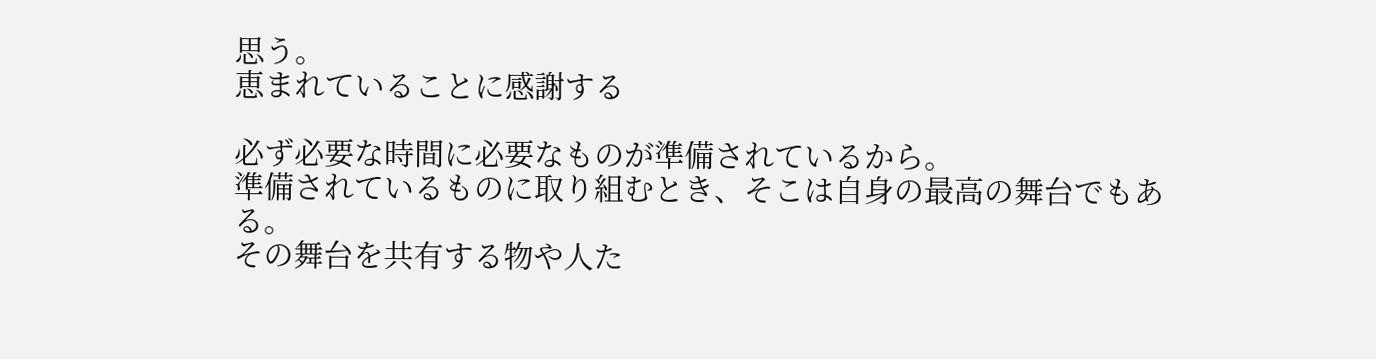思う。
恵まれていることに感謝する

必ず必要な時間に必要なものが準備されているから。
準備されているものに取り組むとき、そこは自身の最高の舞台でもある。
その舞台を共有する物や人た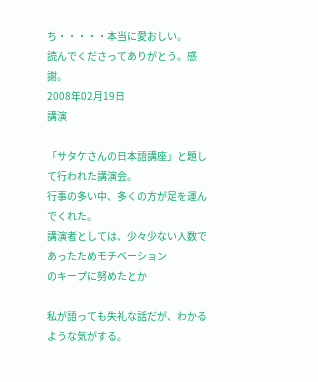ち・・・・・本当に愛おしい。
読んでくださってありがとう。感謝。
2008年02月19日
講演

「サタケさんの日本語講座」と題して行われた講演会。
行事の多い中、多くの方が足を運んでくれた。
講演者としては、少々少ない人数であったためモチベーション
のキープに努めたとか

私が語っても失礼な話だが、わかるような気がする。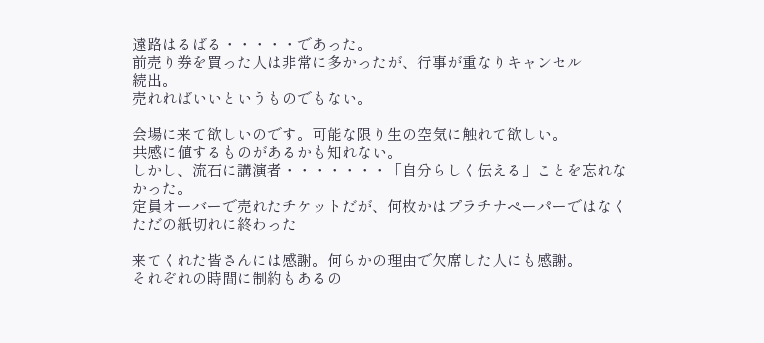遠路はるばる・・・・・であった。
前売り券を買った人は非常に多かったが、行事が重なりキャンセル
続出。
売れればいいというものでもない。

会場に来て欲しいのです。可能な限り生の空気に触れて欲しい。
共感に値するものがあるかも知れない。
しかし、流石に講演者・・・・・・・「自分らしく伝える」ことを忘れなかった。
定員オーバーで売れたチケットだが、何枚かはプラチナペーパーではなく
ただの紙切れに終わった

来てくれた皆さんには感謝。何らかの理由で欠席した人にも感謝。
それぞれの時間に制約もあるの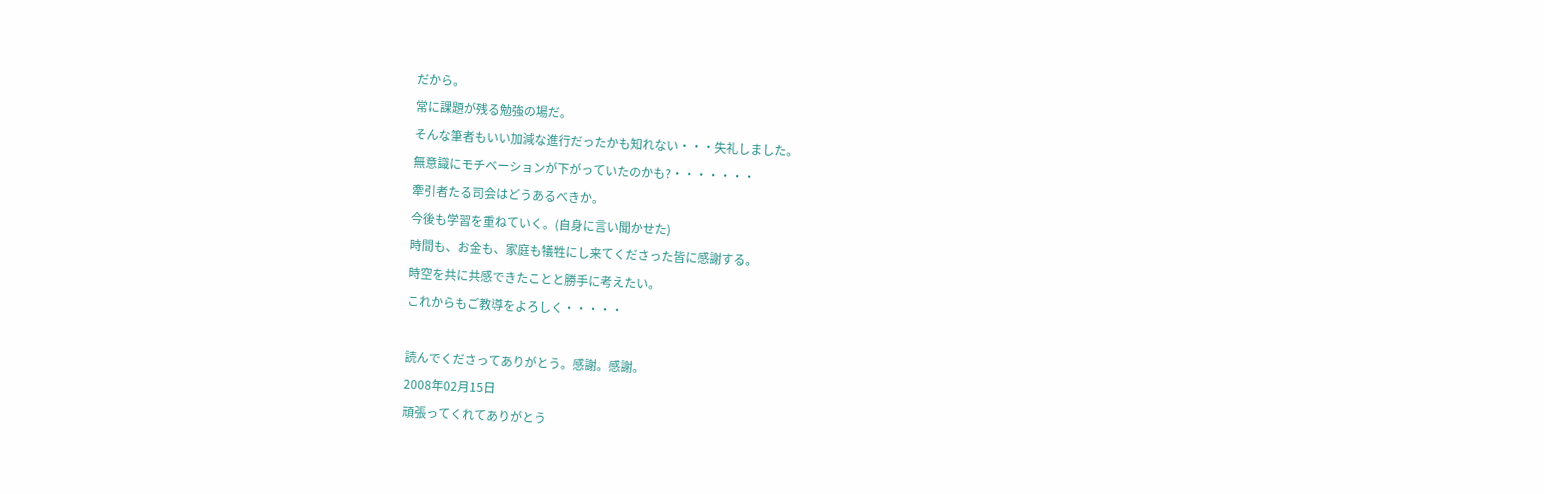だから。
常に課題が残る勉強の場だ。
そんな筆者もいい加減な進行だったかも知れない・・・失礼しました。
無意識にモチベーションが下がっていたのかも?・・・・・・・
牽引者たる司会はどうあるべきか。
今後も学習を重ねていく。(自身に言い聞かせた)
時間も、お金も、家庭も犠牲にし来てくださった皆に感謝する。
時空を共に共感できたことと勝手に考えたい。
これからもご教導をよろしく・・・・・

読んでくださってありがとう。感謝。感謝。
2008年02月15日
頑張ってくれてありがとう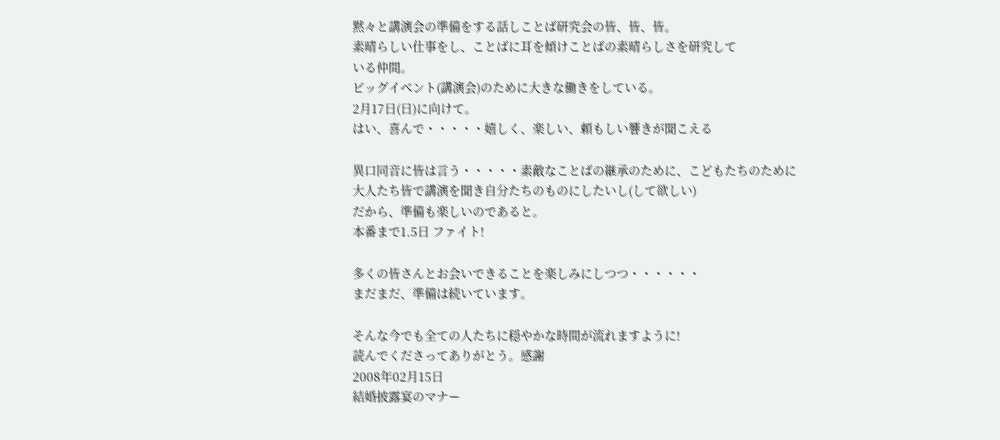黙々と講演会の準備をする話しことば研究会の皆、皆、皆。
素晴らしい仕事をし、ことばに耳を傾けことばの素晴らしさを研究して
いる仲間。
ビッグイベント(講演会)のために大きな働きをしている。
2月17日(日)に向けて。
はい、喜んで・・・・・嬉しく、楽しい、頼もしい響きが聞こえる

異口同音に皆は言う・・・・・素敵なことばの継承のために、こどもたちのために
大人たち皆で講演を聞き自分たちのものにしたいし(して欲しい)
だから、準備も楽しいのであると。
本番まで1.5日 ファイト!

多くの皆さんとお会いできることを楽しみにしつつ・・・・・・
まだまだ、準備は続いています。

そんな今でも全ての人たちに穏やかな時間が流れますように!
読んでくださってありがとう。感謝
2008年02月15日
結婚披露宴のマナー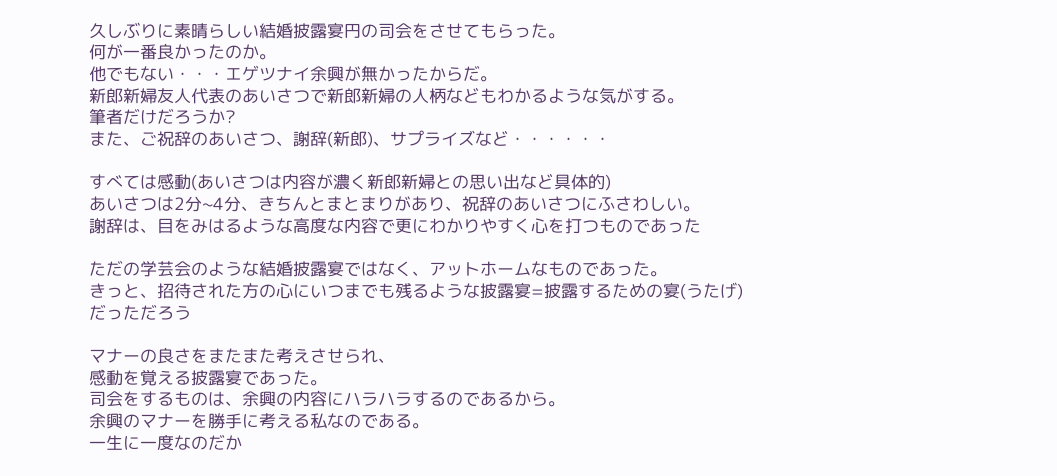久しぶりに素晴らしい結婚披露宴円の司会をさせてもらった。
何が一番良かったのか。
他でもない・・・エゲツナイ余興が無かったからだ。
新郎新婦友人代表のあいさつで新郎新婦の人柄などもわかるような気がする。
筆者だけだろうか?
また、ご祝辞のあいさつ、謝辞(新郎)、サプライズなど・・・・・・

すべては感動(あいさつは内容が濃く新郎新婦との思い出など具体的)
あいさつは2分~4分、きちんとまとまりがあり、祝辞のあいさつにふさわしい。
謝辞は、目をみはるような高度な内容で更にわかりやすく心を打つものであった

ただの学芸会のような結婚披露宴ではなく、アットホームなものであった。
きっと、招待された方の心にいつまでも残るような披露宴=披露するための宴(うたげ)
だっただろう

マナーの良さをまたまた考えさせられ、
感動を覚える披露宴であった。
司会をするものは、余興の内容にハラハラするのであるから。
余興のマナーを勝手に考える私なのである。
一生に一度なのだか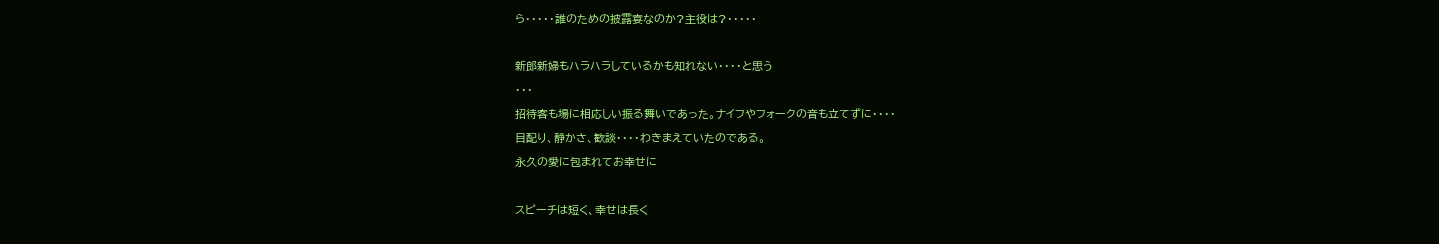ら・・・・・誰のための披露宴なのか?主役は?・・・・・

新郎新婦もハラハラしているかも知れない・・・・と思う
・・・
招待客も場に相応しい振る舞いであった。ナイフやフォークの音も立てずに・・・・
目配り、静かさ、歓談・・・・わきまえていたのである。
永久の愛に包まれてお幸せに

スピーチは短く、幸せは長く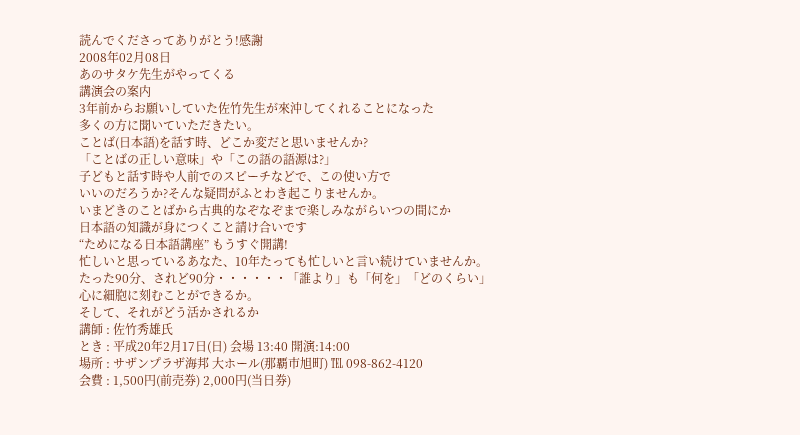読んでくださってありがとう!感謝
2008年02月08日
あのサタケ先生がやってくる
講演会の案内
3年前からお願いしていた佐竹先生が來沖してくれることになった
多くの方に聞いていただきたい。
ことば(日本語)を話す時、どこか変だと思いませんか?
「ことばの正しい意味」や「この語の語源は?」
子どもと話す時や人前でのスピーチなどで、この使い方で
いいのだろうか?そんな疑問がふとわき起こりませんか。
いまどきのことばから古典的なぞなぞまで楽しみながらいつの間にか
日本語の知識が身につくこと請け合いです
“ためになる日本語講座” もうすぐ開講!
忙しいと思っているあなた、10年たっても忙しいと言い続けていませんか。
たった90分、されど90分・・・・・・「誰より」も「何を」「どのくらい」
心に細胞に刻むことができるか。
そして、それがどう活かされるか
講師 : 佐竹秀雄氏
とき : 平成20年2月17日(日) 会場 13:40 開演:14:00
場所 : サザンプラザ海邦 大ホール(那覇市旭町) ℡ 098-862-4120
会費 : 1,500円(前売券) 2,000円(当日券)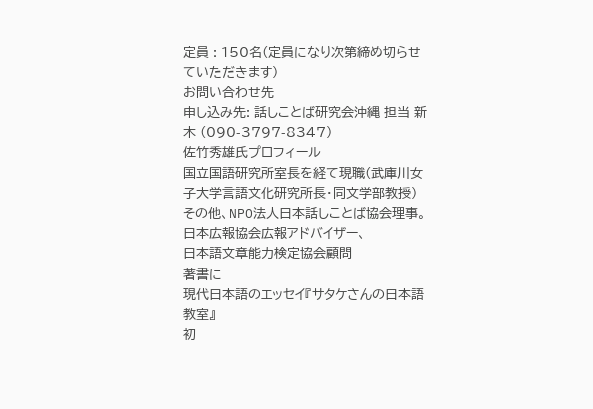定員 : 150名(定員になり次第締め切らせていただきます)
お問い合わせ先
申し込み先: 話しことば研究会沖縄 担当 新木 (090-3797-8347)
佐竹秀雄氏プロフィール
国立国語研究所室長を経て現職(武庫川女子大学言語文化研究所長・同文学部教授)
その他、NPO法人日本話しことば協会理事。日本広報協会広報アドバイザー、
日本語文章能力検定協会顧問
著書に
現代日本語のエッセイ『サタケさんの日本語教室』
初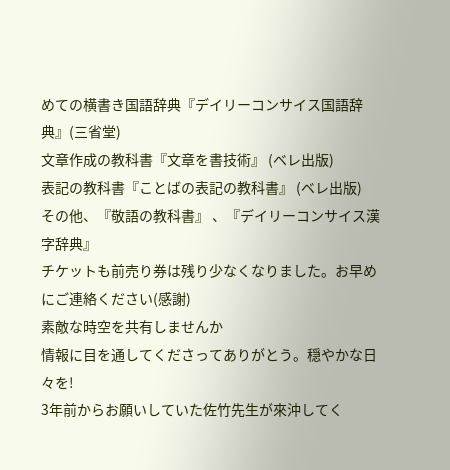めての横書き国語辞典『デイリーコンサイス国語辞典』(三省堂)
文章作成の教科書『文章を書技術』 (ベレ出版)
表記の教科書『ことばの表記の教科書』 (ベレ出版)
その他、『敬語の教科書』 、『デイリーコンサイス漢字辞典』
チケットも前売り券は残り少なくなりました。お早めにご連絡ください(感謝)
素敵な時空を共有しませんか
情報に目を通してくださってありがとう。穏やかな日々を!
3年前からお願いしていた佐竹先生が來沖してく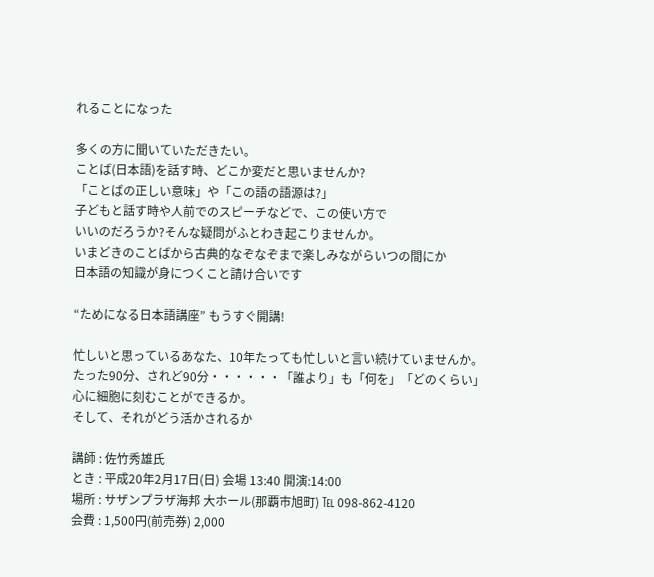れることになった

多くの方に聞いていただきたい。
ことば(日本語)を話す時、どこか変だと思いませんか?
「ことばの正しい意味」や「この語の語源は?」
子どもと話す時や人前でのスピーチなどで、この使い方で
いいのだろうか?そんな疑問がふとわき起こりませんか。
いまどきのことばから古典的なぞなぞまで楽しみながらいつの間にか
日本語の知識が身につくこと請け合いです

“ためになる日本語講座” もうすぐ開講!

忙しいと思っているあなた、10年たっても忙しいと言い続けていませんか。
たった90分、されど90分・・・・・・「誰より」も「何を」「どのくらい」
心に細胞に刻むことができるか。
そして、それがどう活かされるか

講師 : 佐竹秀雄氏
とき : 平成20年2月17日(日) 会場 13:40 開演:14:00
場所 : サザンプラザ海邦 大ホール(那覇市旭町) ℡ 098-862-4120
会費 : 1,500円(前売券) 2,000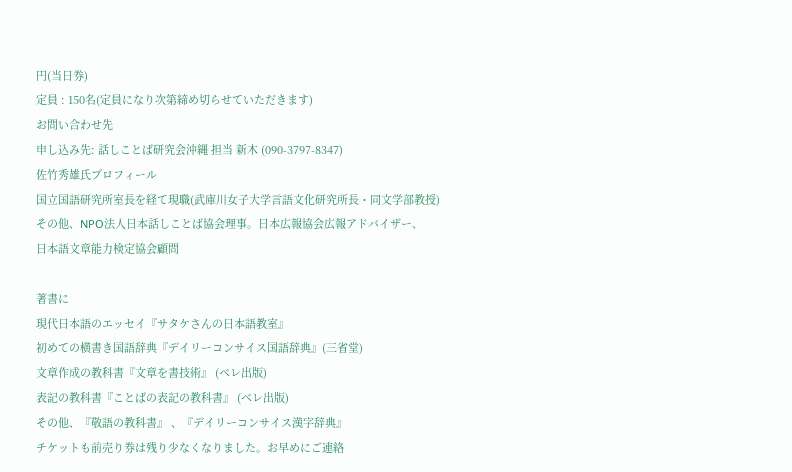円(当日券)
定員 : 150名(定員になり次第締め切らせていただきます)
お問い合わせ先
申し込み先: 話しことば研究会沖縄 担当 新木 (090-3797-8347)
佐竹秀雄氏プロフィール
国立国語研究所室長を経て現職(武庫川女子大学言語文化研究所長・同文学部教授)
その他、NPO法人日本話しことば協会理事。日本広報協会広報アドバイザー、
日本語文章能力検定協会顧問

著書に
現代日本語のエッセイ『サタケさんの日本語教室』
初めての横書き国語辞典『デイリーコンサイス国語辞典』(三省堂)
文章作成の教科書『文章を書技術』 (ベレ出版)
表記の教科書『ことばの表記の教科書』 (ベレ出版)
その他、『敬語の教科書』 、『デイリーコンサイス漢字辞典』
チケットも前売り券は残り少なくなりました。お早めにご連絡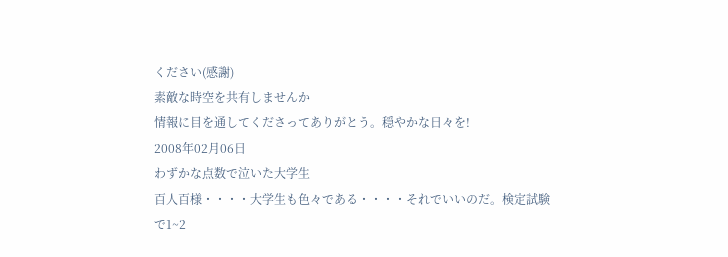ください(感謝)
素敵な時空を共有しませんか
情報に目を通してくださってありがとう。穏やかな日々を!
2008年02月06日
わずかな点数で泣いた大学生
百人百様・・・・大学生も色々である・・・・それでいいのだ。検定試験で1~2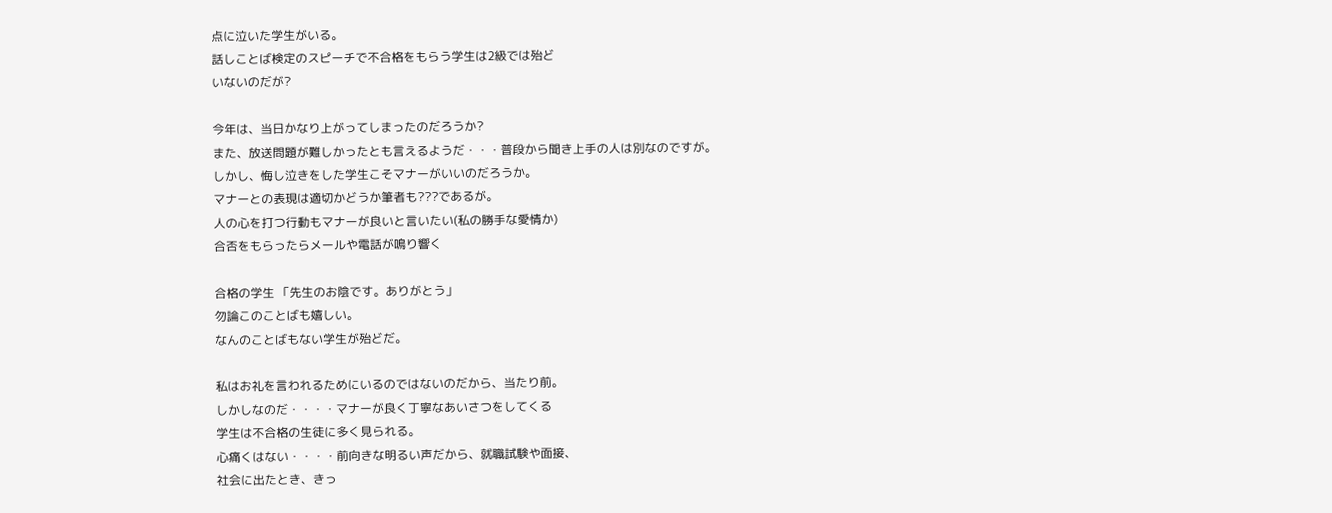点に泣いた学生がいる。
話しことば検定のスピーチで不合格をもらう学生は2級では殆ど
いないのだが?

今年は、当日かなり上がってしまったのだろうか?
また、放送問題が難しかったとも言えるようだ・・・普段から聞き上手の人は別なのですが。
しかし、悔し泣きをした学生こそマナーがいいのだろうか。
マナーとの表現は適切かどうか筆者も???であるが。
人の心を打つ行動もマナーが良いと言いたい(私の勝手な愛情か)
合否をもらったらメールや電話が鳴り響く

合格の学生 「先生のお陰です。ありがとう」
勿論このことばも嬉しい。
なんのことばもない学生が殆どだ。

私はお礼を言われるためにいるのではないのだから、当たり前。
しかしなのだ・・・・マナーが良く丁寧なあいさつをしてくる
学生は不合格の生徒に多く見られる。
心痛くはない・・・・前向きな明るい声だから、就職試験や面接、
社会に出たとき、きっ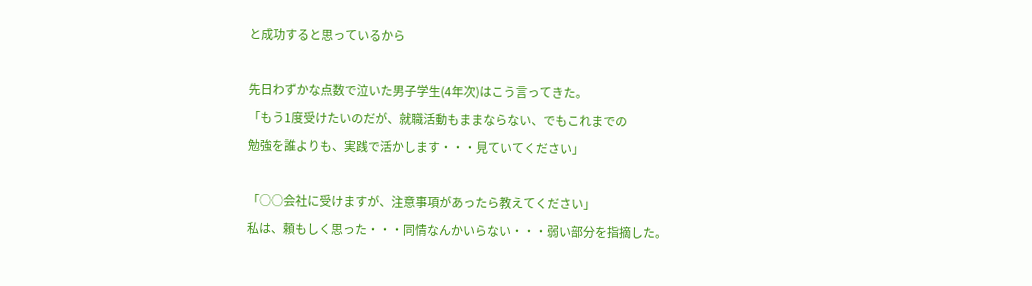と成功すると思っているから

先日わずかな点数で泣いた男子学生(4年次)はこう言ってきた。
「もう1度受けたいのだが、就職活動もままならない、でもこれまでの
勉強を誰よりも、実践で活かします・・・見ていてください」

「○○会社に受けますが、注意事項があったら教えてください」
私は、頼もしく思った・・・同情なんかいらない・・・弱い部分を指摘した。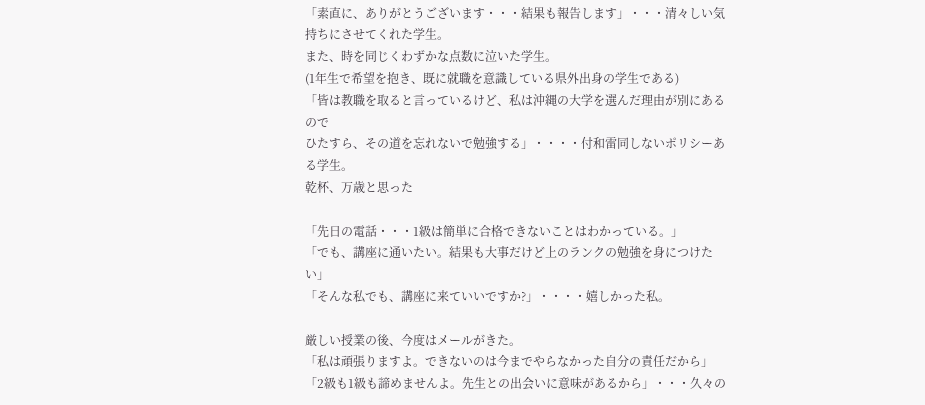「素直に、ありがとうございます・・・結果も報告します」・・・清々しい気持ちにさせてくれた学生。
また、時を同じくわずかな点数に泣いた学生。
(1年生で希望を抱き、既に就職を意識している県外出身の学生である)
「皆は教職を取ると言っているけど、私は沖縄の大学を選んだ理由が別にあるので
ひたすら、その道を忘れないで勉強する」・・・・付和雷同しないポリシーある学生。
乾杯、万歳と思った

「先日の電話・・・1級は簡単に合格できないことはわかっている。」
「でも、講座に通いたい。結果も大事だけど上のランクの勉強を身につけたい」
「そんな私でも、講座に来ていいですか?」・・・・嬉しかった私。

厳しい授業の後、今度はメールがきた。
「私は頑張りますよ。できないのは今までやらなかった自分の責任だから」
「2級も1級も諦めませんよ。先生との出会いに意味があるから」・・・久々の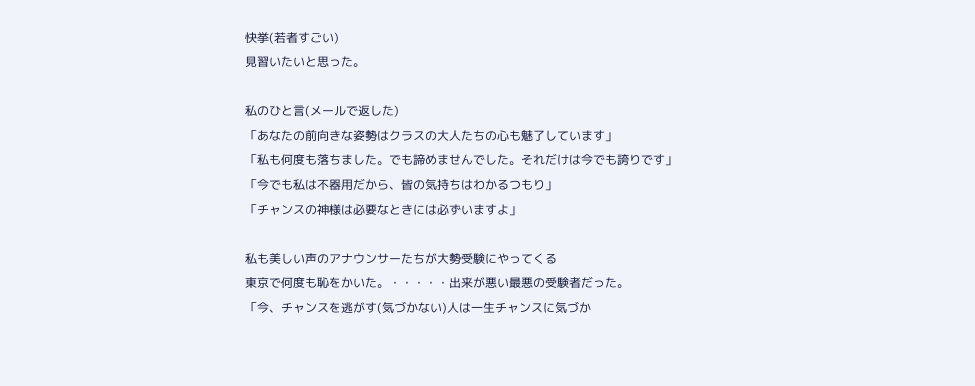快挙(若者すごい)
見習いたいと思った。

私のひと言(メールで返した)
「あなたの前向きな姿勢はクラスの大人たちの心も魅了しています」
「私も何度も落ちました。でも諦めませんでした。それだけは今でも誇りです」
「今でも私は不器用だから、皆の気持ちはわかるつもり」
「チャンスの神様は必要なときには必ずいますよ」

私も美しい声のアナウンサーたちが大勢受験にやってくる
東京で何度も恥をかいた。・・・・・出来が悪い最悪の受験者だった。
「今、チャンスを逃がす(気づかない)人は一生チャンスに気づか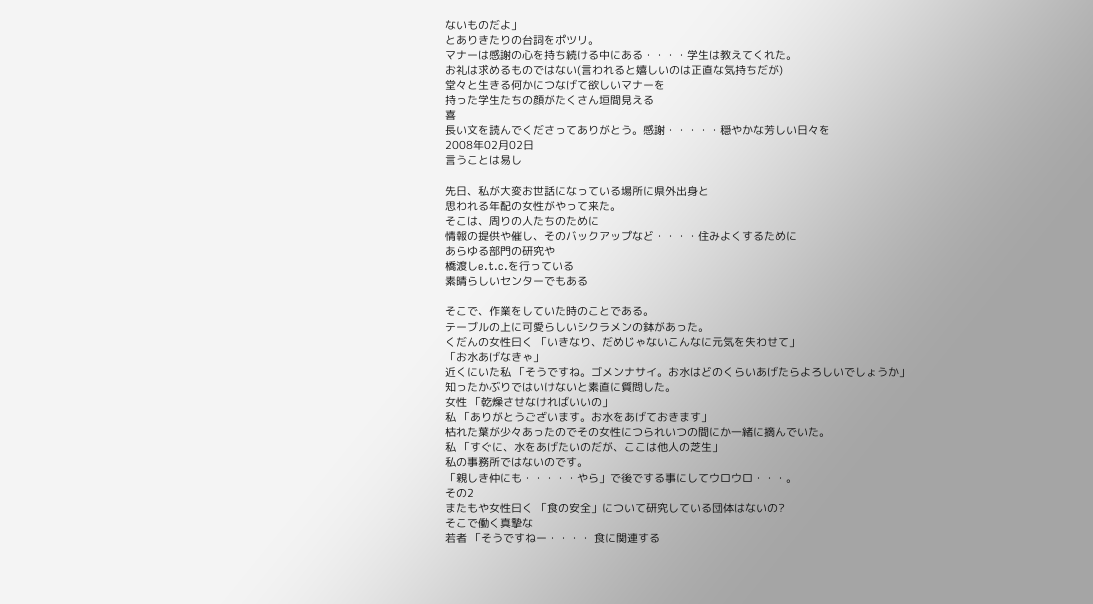ないものだよ」
とありきたりの台詞をポツリ。
マナーは感謝の心を持ち続ける中にある・・・・学生は教えてくれた。
お礼は求めるものではない(言われると嬉しいのは正直な気持ちだが)
堂々と生きる何かにつなげて欲しいマナーを
持った学生たちの顔がたくさん垣間見える
喜
長い文を読んでくださってありがとう。感謝・・・・・穏やかな芳しい日々を
2008年02月02日
言うことは易し

先日、私が大変お世話になっている場所に県外出身と
思われる年配の女性がやって来た。
そこは、周りの人たちのために
情報の提供や催し、そのバックアップなど・・・・住みよくするために
あらゆる部門の研究や
橋渡しe.t.c.を行っている
素晴らしいセンターでもある

そこで、作業をしていた時のことである。
テーブルの上に可愛らしいシクラメンの鉢があった。
くだんの女性曰く 「いきなり、だめじゃないこんなに元気を失わせて」
「お水あげなきゃ」
近くにいた私 「そうですね。ゴメンナサイ。お水はどのくらいあげたらよろしいでしょうか」
知ったかぶりではいけないと素直に質問した。
女性 「乾燥させなければいいの」
私 「ありがとうございます。お水をあげておきます」
枯れた葉が少々あったのでその女性につられいつの間にか一緒に摘んでいた。
私 「すぐに、水をあげたいのだが、ここは他人の芝生」
私の事務所ではないのです。
「親しき仲にも・・・・・やら」で後でする事にしてウロウロ・・・。
その2
またもや女性曰く 「食の安全」について研究している団体はないの?
そこで働く真摯な
若者 「そうですねー・・・・ 食に関連する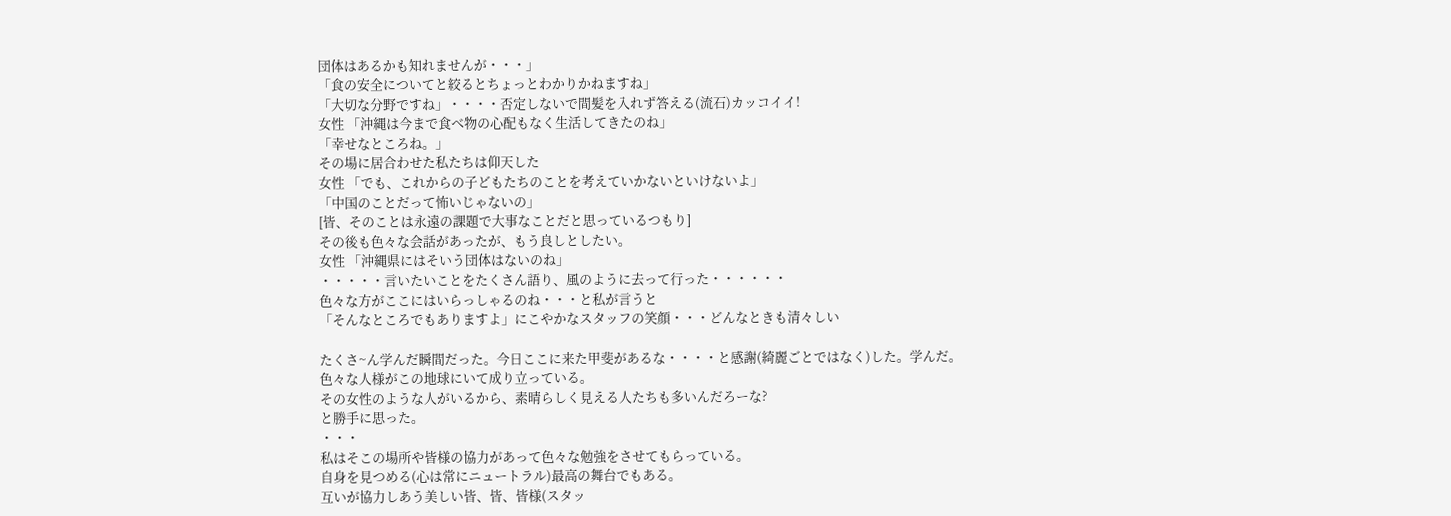団体はあるかも知れませんが・・・」
「食の安全についてと絞るとちょっとわかりかねますね」
「大切な分野ですね」・・・・否定しないで間髪を入れず答える(流石)カッコイイ!
女性 「沖縄は今まで食べ物の心配もなく生活してきたのね」
「幸せなところね。」
その場に居合わせた私たちは仰天した
女性 「でも、これからの子どもたちのことを考えていかないといけないよ」
「中国のことだって怖いじゃないの」
[皆、そのことは永遠の課題で大事なことだと思っているつもり]
その後も色々な会話があったが、もう良しとしたい。
女性 「沖縄県にはそいう団体はないのね」
・・・・・言いたいことをたくさん語り、風のように去って行った・・・・・・
色々な方がここにはいらっしゃるのね・・・と私が言うと
「そんなところでもありますよ」にこやかなスタッフの笑顔・・・どんなときも清々しい

たくさ~ん学んだ瞬間だった。今日ここに来た甲斐があるな・・・・と感謝(綺麗ごとではなく)した。学んだ。
色々な人様がこの地球にいて成り立っている。
その女性のような人がいるから、素晴らしく見える人たちも多いんだろーな?
と勝手に思った。
・・・
私はそこの場所や皆様の協力があって色々な勉強をさせてもらっている。
自身を見つめる(心は常にニュートラル)最高の舞台でもある。
互いが協力しあう美しい皆、皆、皆様(スタッ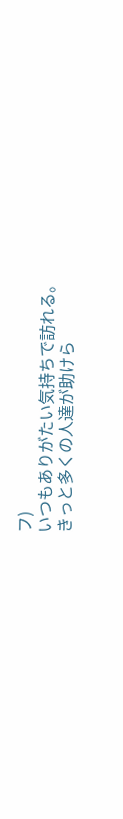フ)
いつもありがたい気持ちで訪れる。
きっと多くの人達が助けら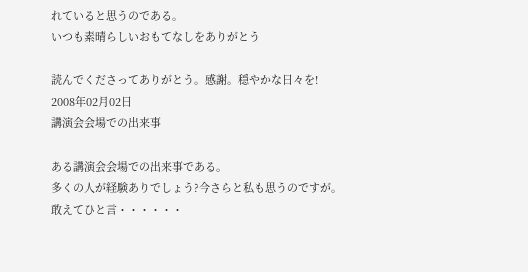れていると思うのである。
いつも素晴らしいおもてなしをありがとう

読んでくださってありがとう。感謝。穏やかな日々を!
2008年02月02日
講演会会場での出来事

ある講演会会場での出来事である。
多くの人が経験ありでしょう?今さらと私も思うのですが。
敢えてひと言・・・・・・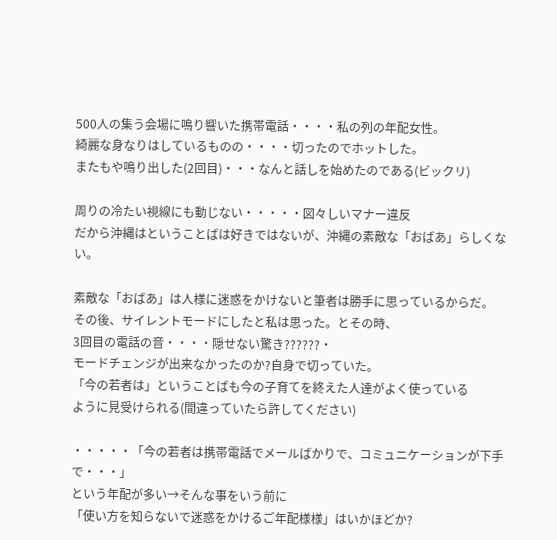500人の集う会場に鳴り響いた携帯電話・・・・私の列の年配女性。
綺麗な身なりはしているものの・・・・切ったのでホットした。
またもや鳴り出した(2回目)・・・なんと話しを始めたのである(ビックリ)

周りの冷たい視線にも動じない・・・・・図々しいマナー違反
だから沖縄はということばは好きではないが、沖縄の素敵な「おばあ」らしくない。

素敵な「おばあ」は人様に迷惑をかけないと筆者は勝手に思っているからだ。
その後、サイレントモードにしたと私は思った。とその時、
3回目の電話の音・・・・隠せない驚き??????・
モードチェンジが出来なかったのか?自身で切っていた。
「今の若者は」ということばも今の子育てを終えた人達がよく使っている
ように見受けられる(間違っていたら許してください)

・・・・・「今の若者は携帯電話でメールばかりで、コミュニケーションが下手で・・・」
という年配が多い→そんな事をいう前に
「使い方を知らないで迷惑をかけるご年配様様」はいかほどか?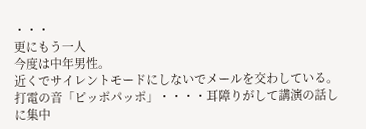・・・
更にもう一人
今度は中年男性。
近くでサイレントモードにしないでメールを交わしている。
打電の音「ピッポパッポ」・・・・耳障りがして講演の話しに集中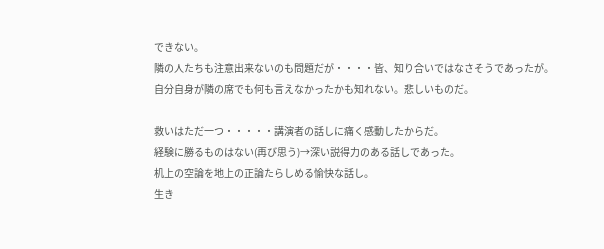できない。
隣の人たちも注意出来ないのも問題だが・・・・皆、知り合いではなさそうであったが。
自分自身が隣の席でも何も言えなかったかも知れない。悲しいものだ。

救いはただ一つ・・・・・講演者の話しに痛く感動したからだ。
経験に勝るものはない(再び思う)→深い説得力のある話しであった。
机上の空論を地上の正論たらしめる愉快な話し。
生き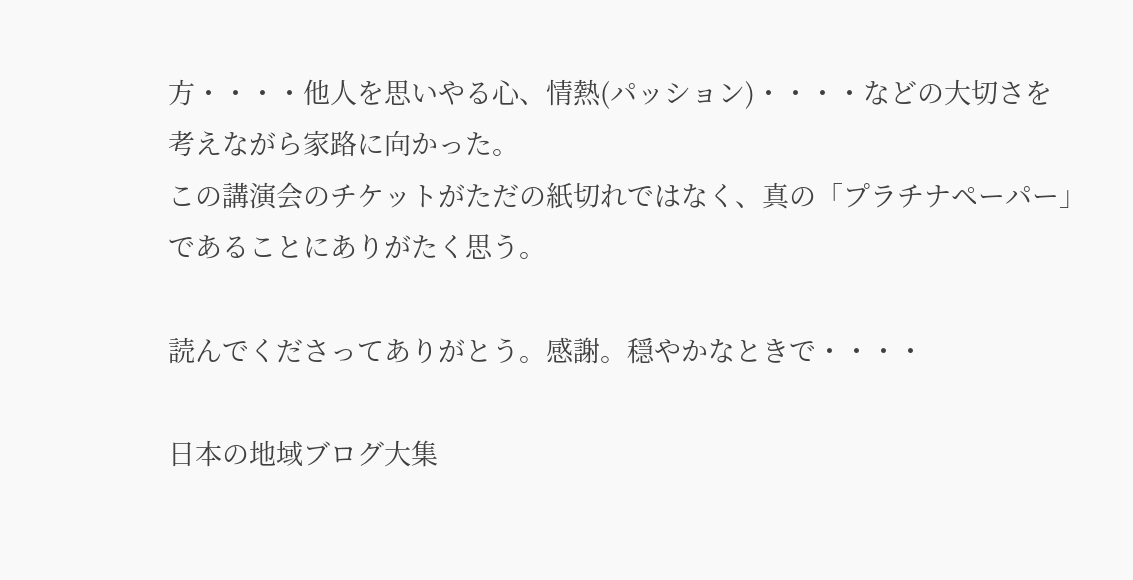方・・・・他人を思いやる心、情熱(パッション)・・・・などの大切さを
考えながら家路に向かった。
この講演会のチケットがただの紙切れではなく、真の「プラチナペーパー」
であることにありがたく思う。

読んでくださってありがとう。感謝。穏やかなときで・・・・

日本の地域ブログ大集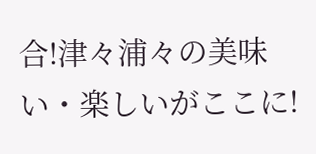合!津々浦々の美味い・楽しいがここに!